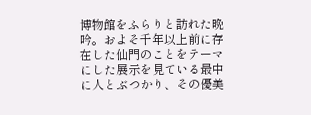博物館をふらりと訪れた晩吟。およそ千年以上前に存在した仙門のことをテーマにした展示を見ている最中に人とぶつかり、その優美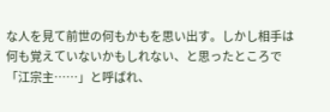な人を見て前世の何もかもを思い出す。しかし相手は何も覚えていないかもしれない、と思ったところで「江宗主……」と呼ばれ、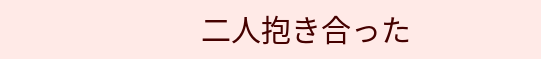二人抱き合った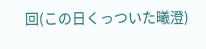回(この日くっついた曦澄)